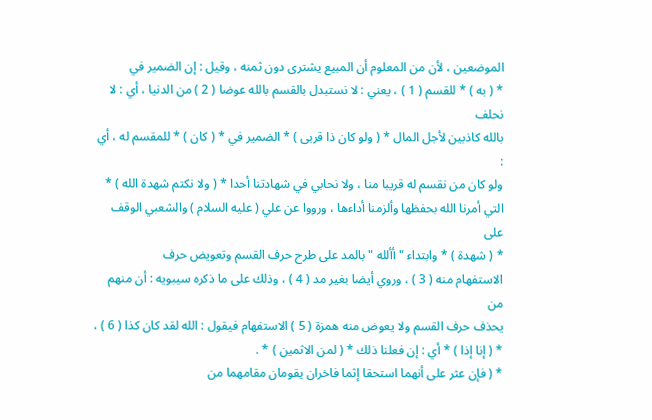الموضعين ، لأن من المعلوم أن المبيع يشترى دون ثمنه ، وقيل : إن الضمير في
* ( به ) * للقسم ( 1 ) ، يعني : لا نستبدل بالقسم بالله عوضا ( 2 ) من الدنيا ، أي : لا نحلف
بالله كاذبين لأجل المال * ( ولو كان ذا قربى ) * الضمير في * ( كان ) * للمقسم له ، أي :
ولو كان من نقسم له قريبا منا ، ولا نحابي في شهادتنا أحدا * ( ولا نكتم شهدة الله ) *
التي أمرنا الله بحفظها وألزمنا أداءها ، ورووا عن علي ( عليه السلام ) والشعبي الوقف على
* ( شهدة ) * وابتداء " أألله " بالمد على طرح حرف القسم وتعويض حرف
الاستفهام منه ( 3 ) ، وروي أيضا بغير مد ( 4 ) ، وذلك على ما ذكره سيبويه : أن منهم من
يحذف حرف القسم ولا يعوض منه همزة ( 5 ) الاستفهام فيقول : الله لقد كان كذا ( 6 ) ،
* ( إنا إذا ) * أي : إن فعلنا ذلك * ( لمن الاثمين ) * .
* ( فإن عثر على أنهما استحقا إثما فاخران يقومان مقامهما من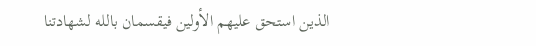الذين استحق عليهم الأولين فيقسمان بالله لشهادتنا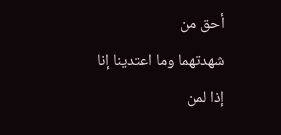أحق من
شهدتهما وما اعتدينا إنا إذا لمن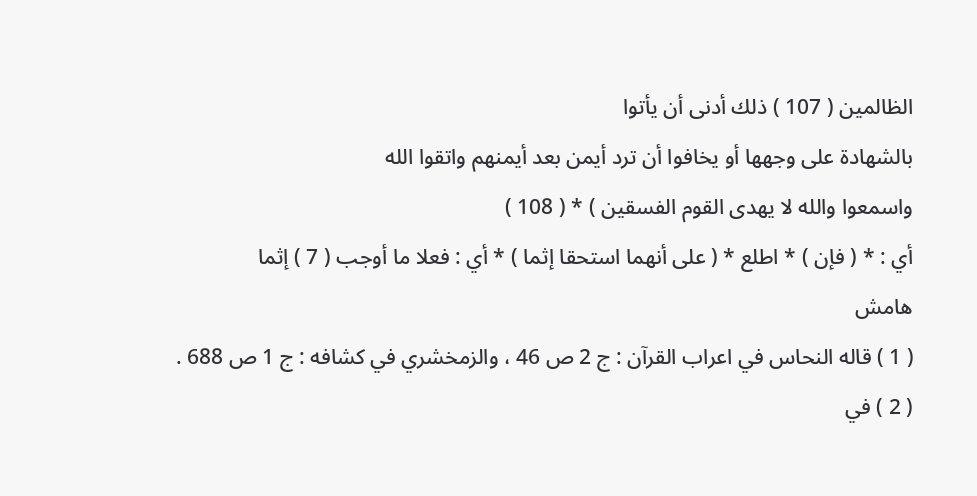الظالمين ( 107 ) ذلك أدنى أن يأتوا
بالشهادة على وجهها أو يخافوا أن ترد أيمن بعد أيمنهم واتقوا الله
واسمعوا والله لا يهدى القوم الفسقين ) * ( 108 )
أي : * ( فإن ) * اطلع * ( على أنهما استحقا إثما ) * أي : فعلا ما أوجب ( 7 ) إثما
هامش
( 1 ) قاله النحاس في اعراب القرآن : ج 2 ص 46 ، والزمخشري في كشافه : ج 1 ص 688 .
( 2 ) في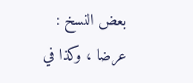بعض النسخ : عرضا ، وكذا في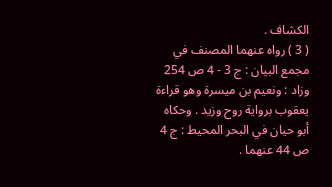الكشاف .
( 3 ) رواه عنهما المصنف في مجمع البيان : ج 3 - 4 ص 254 وزاد : ونعيم بن ميسرة وهو قراءة
يعقوب برواية روح وزيد . وحكاه أبو حيان في البحر المحيط : ج 4 ص 44 عنهما .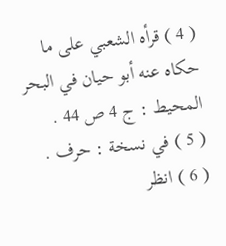( 4 ) قرأه الشعبي على ما حكاه عنه أبو حيان في البحر المحيط : ج 4 ص 44 .
( 5 ) في نسخة : حرف .
( 6 ) انظر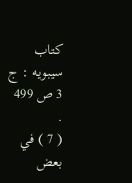كتاب سيبويه : ج 3 ص 499 .
( 7 ) في بعض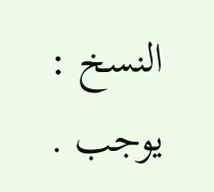النسخ : يوجب .